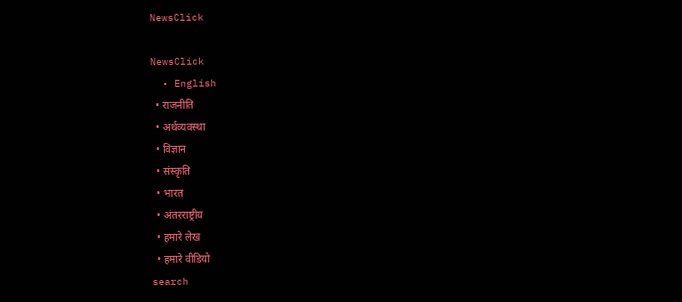NewsClick

NewsClick
  • English
  • राजनीति
  • अर्थव्यवस्था
  • विज्ञान
  • संस्कृति
  • भारत
  • अंतरराष्ट्रीय
  • हमारे लेख
  • हमारे वीडियो
search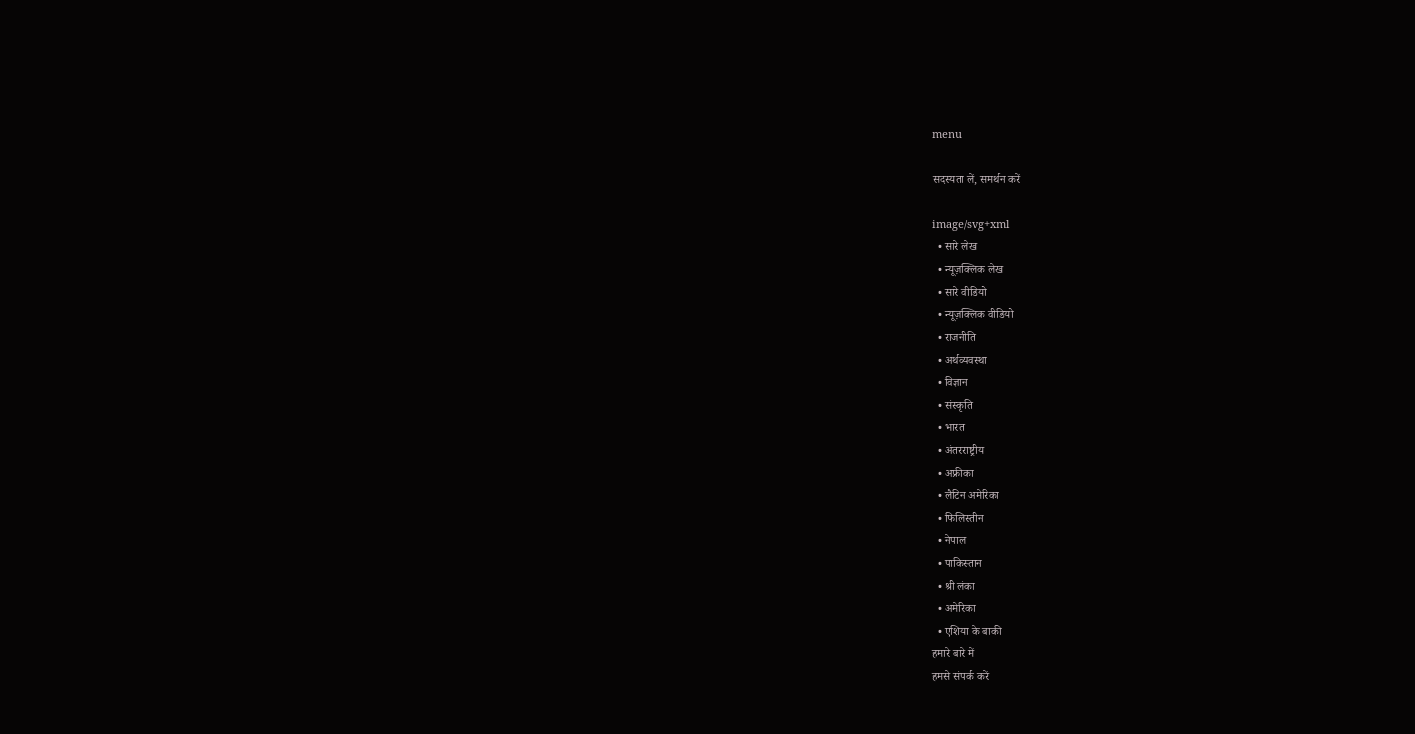menu

सदस्यता लें, समर्थन करें

image/svg+xml
  • सारे लेख
  • न्यूज़क्लिक लेख
  • सारे वीडियो
  • न्यूज़क्लिक वीडियो
  • राजनीति
  • अर्थव्यवस्था
  • विज्ञान
  • संस्कृति
  • भारत
  • अंतरराष्ट्रीय
  • अफ्रीका
  • लैटिन अमेरिका
  • फिलिस्तीन
  • नेपाल
  • पाकिस्तान
  • श्री लंका
  • अमेरिका
  • एशिया के बाकी
हमारे बारे में
हमसे संपर्क करें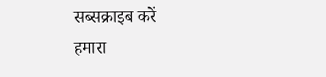सब्सक्राइब करें
हमारा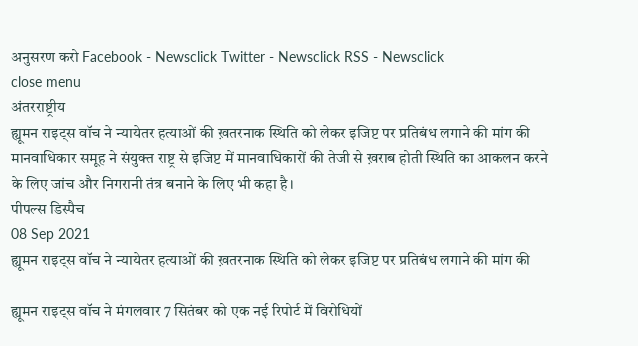अनुसरण करो Facebook - Newsclick Twitter - Newsclick RSS - Newsclick
close menu
अंतरराष्ट्रीय
ह्यूमन राइट्स वॉच ने न्यायेतर हत्याओं की ख़तरनाक स्थिति को लेकर इजिप्ट पर प्रतिबंध लगाने की मांग की
मानवाधिकार समूह ने संयुक्त राष्ट्र से इजिप्ट में मानवाधिकारों की तेजी से ख़राब होती स्थिति का आकलन करने के लिए जांच और निगरानी तंत्र बनाने के लिए भी कहा है।
पीपल्स डिस्पैच
08 Sep 2021
ह्यूमन राइट्स वॉच ने न्यायेतर हत्याओं की ख़तरनाक स्थिति को लेकर इजिप्ट पर प्रतिबंध लगाने की मांग की

ह्यूमन राइट्स वॉच ने मंगलवार 7 सितंबर को एक नई रिपोर्ट में विरोधियों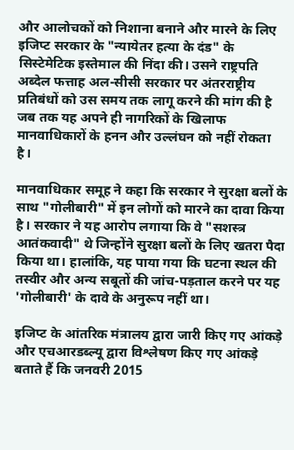और आलोचकों को निशाना बनाने और मारने के लिए इजिप्ट सरकार के "न्यायेतर हत्या के दंड" के सिस्टेमेटिक इस्तेमाल की निंदा की। उसने राष्ट्रपति अब्देल फत्ताह अल-सीसी सरकार पर अंतरराष्ट्रीय प्रतिबंधों को उस समय तक लागू करने की मांग की है जब तक यह अपने ही नागरिकों के खिलाफ मानवाधिकारों के हनन और उल्लंघन को नहीं रोकता है।

मानवाधिकार समूह ने कहा कि सरकार ने सुरक्षा बलों के साथ "गोलीबारी" में इन लोगों को मारने का दावा किया है। सरकार ने यह आरोप लगाया कि वे "सशस्त्र आतंकवादी" थे जिन्होंने सुरक्षा बलों के लिए खतरा पैदा किया था। हालांकि, यह पाया गया कि घटना स्थल की तस्वीर और अन्य सबूतों की जांच-पड़ताल करने पर यह 'गोलीबारी' के दावे के अनुरूप नहीं था।

इजिप्ट के आंतरिक मंत्रालय द्वारा जारी किए गए आंकड़े और एचआरडब्ल्यू द्वारा विश्लेषण किए गए आंकड़े बताते हैं कि जनवरी 2015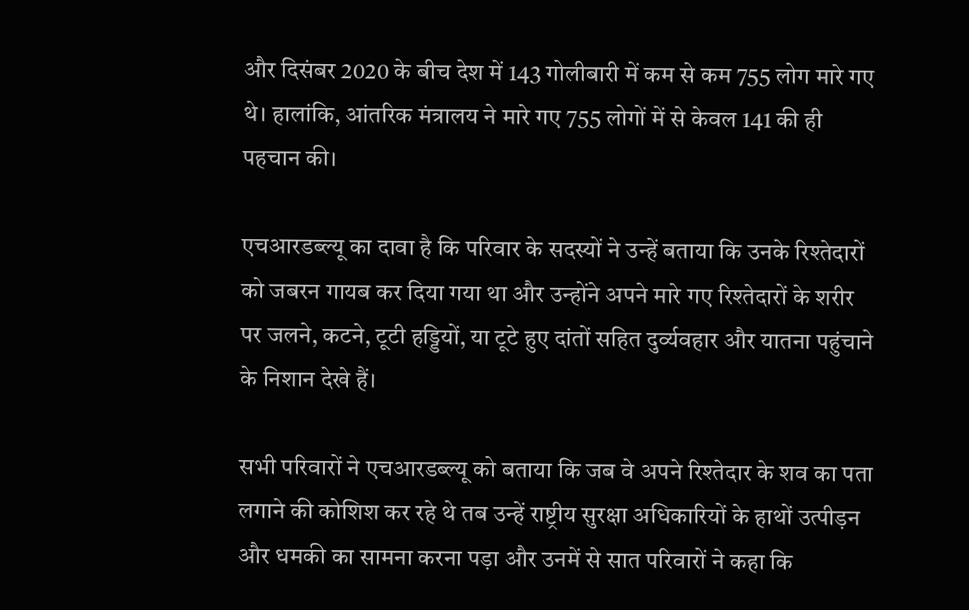और दिसंबर 2020 के बीच देश में 143 गोलीबारी में कम से कम 755 लोग मारे गए थे। हालांकि, आंतरिक मंत्रालय ने मारे गए 755 लोगों में से केवल 141 की ही पहचान की।

एचआरडब्ल्यू का दावा है कि परिवार के सदस्यों ने उन्हें बताया कि उनके रिश्तेदारों को जबरन गायब कर दिया गया था और उन्होंने अपने मारे गए रिश्तेदारों के शरीर पर जलने, कटने, टूटी हड्डियों, या टूटे हुए दांतों सहित दुर्व्यवहार और यातना पहुंचाने के निशान देखे हैं।

सभी परिवारों ने एचआरडब्ल्यू को बताया कि जब वे अपने रिश्तेदार के शव का पता लगाने की कोशिश कर रहे थे तब उन्हें राष्ट्रीय सुरक्षा अधिकारियों के हाथों उत्पीड़न और धमकी का सामना करना पड़ा और उनमें से सात परिवारों ने कहा कि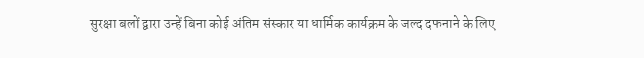सुरक्षा बलों द्वारा उन्हें बिना कोई अंतिम संस्कार या धार्मिक कार्यक्रम के जल्द दफनाने के लिए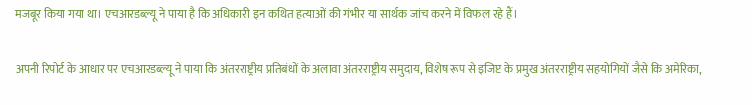मजबूर किया गया था। एचआरडब्ल्यू ने पाया है कि अधिकारी इन कथित हत्याओं की गंभीर या सार्थक जांच करने में विफल रहे हैं।

अपनी रिपोर्ट के आधार पर एचआरडब्ल्यू ने पाया कि अंतरराष्ट्रीय प्रतिबंधों के अलावा अंतरराष्ट्रीय समुदाय, विशेष रूप से इजिप्ट के प्रमुख अंतरराष्ट्रीय सहयोगियों जैसे कि अमेरिका,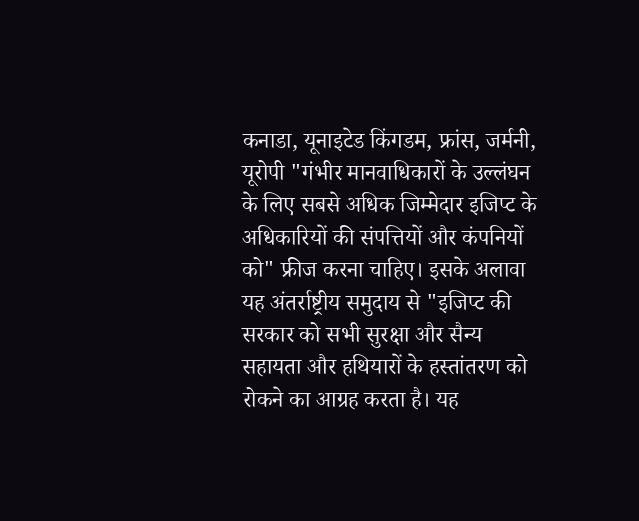कनाडा, यूनाइटेड किंगडम, फ्रांस, जर्मनी, यूरोपी "गंभीर मानवाधिकारों के उल्लंघन के लिए सबसे अधिक जिम्मेदार इजिप्ट के अधिकारियों की संपत्तियों और कंपनियों को" फ्रीज करना चाहिए। इसके अलावा यह अंतर्राष्ट्रीय समुदाय से "इजिप्ट की सरकार को सभी सुरक्षा और सैन्य सहायता और हथियारों के हस्तांतरण को रोकने का आग्रह करता है। यह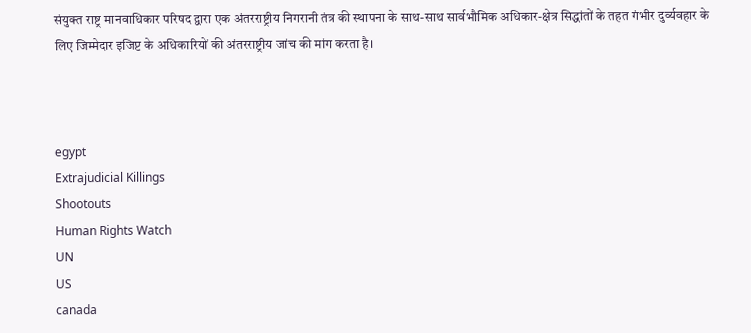संयुक्त राष्ट्र मानवाधिकार परिषद द्वारा एक अंतरराष्ट्रीय निगरानी तंत्र की स्थापना के साथ-साथ सार्वभौमिक अधिकार-क्षेत्र सिद्धांतों के तहत गंभीर दुर्व्यवहार के लिए जिम्मेदार इजिप्ट के अधिकारियों की अंतरराष्ट्रीय जांच की मांग करता है।



egypt
Extrajudicial Killings
Shootouts
Human Rights Watch
UN
US
canada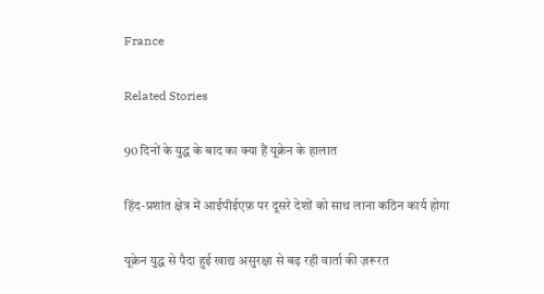France

Related Stories

90 दिनों के युद्ध के बाद का क्या हैं यूक्रेन के हालात

हिंद-प्रशांत क्षेत्र में आईपीईएफ़ पर दूसरे देशों को साथ लाना कठिन कार्य होगा

यूक्रेन युद्ध से पैदा हुई खाद्य असुरक्षा से बढ़ रही वार्ता की ज़रूरत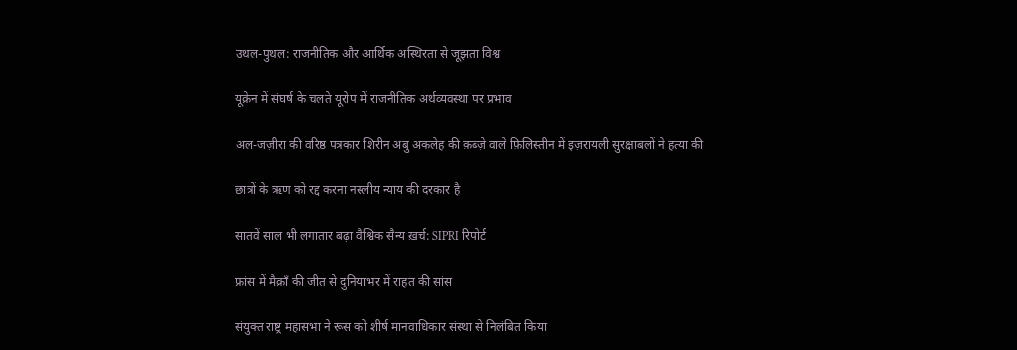उथल-पुथल: राजनीतिक और आर्थिक अस्थिरता से जूझता विश्व

यूक्रेन में संघर्ष के चलते यूरोप में राजनीतिक अर्थव्यवस्था पर प्रभाव

अल-जज़ीरा की वरिष्ठ पत्रकार शिरीन अबु अकलेह की क़ब्ज़े वाले फ़िलिस्तीन में इज़रायली सुरक्षाबलों ने हत्या की

छात्रों के ऋण को रद्द करना नस्लीय न्याय की दरकार है

सातवें साल भी लगातार बढ़ा वैश्विक सैन्य ख़र्च: SIPRI रिपोर्ट

फ्रांस में मैक्राँ की जीत से दुनियाभर में राहत की सांस

संयुक्त राष्ट्र महासभा ने रूस को शीर्ष मानवाधिकार संस्था से निलंबित किया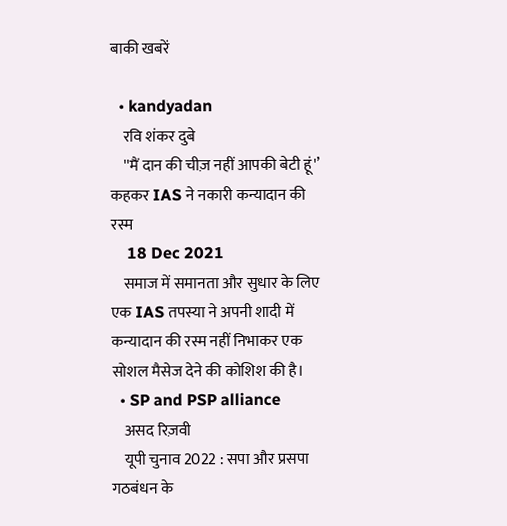बाकी खबरें

  • kandyadan
    रवि शंकर दुबे
    ''मैं दान की चीज़ नहीं आपकी बेटी हूं'’ कहकर IAS ने नकारी कन्यादान की रस्म
    18 Dec 2021
    समाज में समानता और सुधार के लिए एक IAS तपस्या ने अपनी शादी में कन्यादान की रस्म नहीं निभाकर एक सोशल मैसेज देने की कोशिश की है।
  • SP and PSP alliance
    असद रिज़वी
    यूपी चुनाव 2022 : सपा और प्रसपा गठबंधन के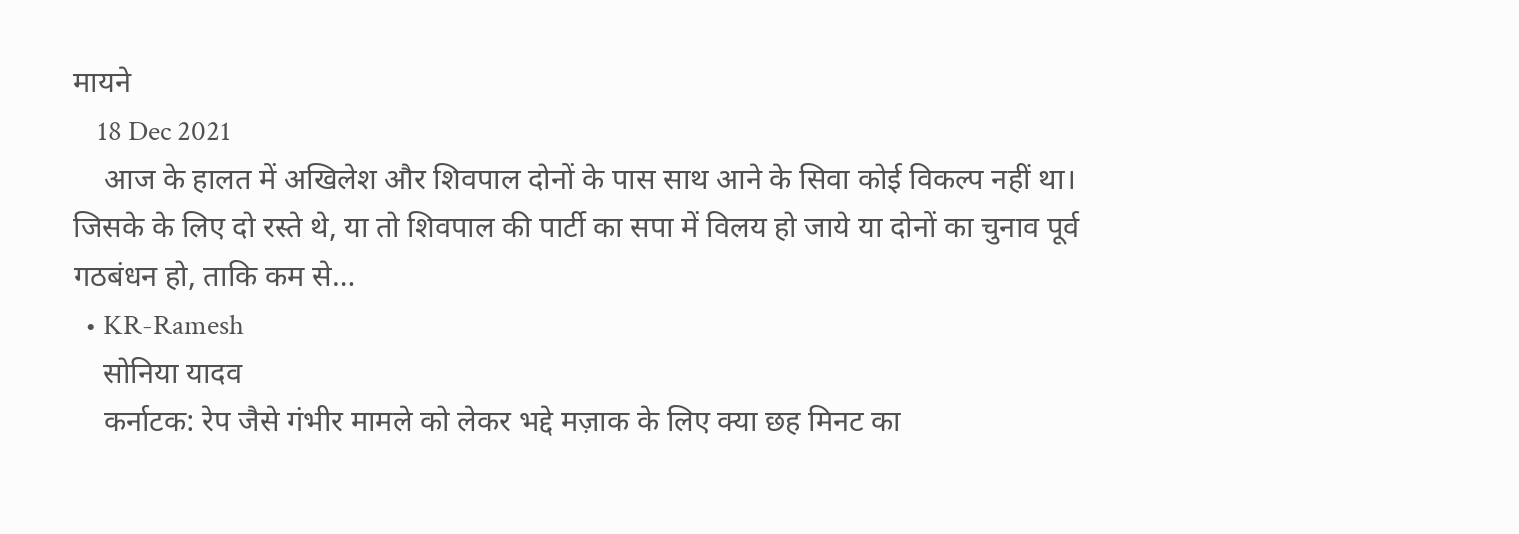मायने
    18 Dec 2021
    आज के हालत में अखिलेश और शिवपाल दोनों के पास साथ आने के सिवा कोई विकल्प नहीं था। जिसके के लिए दो रस्ते थे, या तो शिवपाल की पार्टी का सपा में विलय हो जाये या दोनों का चुनाव पूर्व गठबंधन हो, ताकि कम से…
  • KR-Ramesh
    सोनिया यादव
    कर्नाटक: रेप जैसे गंभीर मामले को लेकर भद्दे मज़ाक के लिए क्या छह मिनट का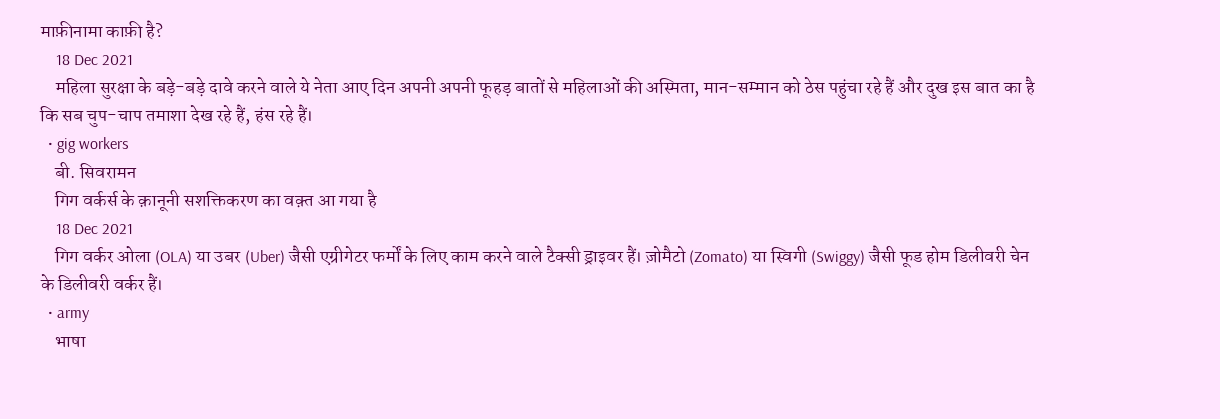माफ़ीनामा काफ़ी है?
    18 Dec 2021
    महिला सुरक्षा के बड़े-बड़े दावे करने वाले ये नेता आए दिन अपनी अपनी फूहड़ बातों से महिलाओं की अस्मिता, मान-सम्मान को ठेस पहुंचा रहे हैं और दुख इस बात का है कि सब चुप-चाप तमाशा देख रहे हैं, हंस रहे हैं।
  • gig workers
    बी. सिवरामन
    गिग वर्कर्स के क़ानूनी सशक्तिकरण का वक़्त आ गया है
    18 Dec 2021
    गिग वर्कर ओला (OLA) या उबर (Uber) जैसी एग्रीगेटर फर्मों के लिए काम करने वाले टैक्सी ड्राइवर हैं। ज़ोमैटो (Zomato) या स्विगी (Swiggy) जैसी फूड होम डिलीवरी चेन के डिलीवरी वर्कर हैं।
  • army
    भाषा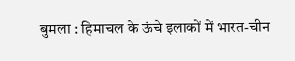बुमला : हिमाचल के ऊंचे इलाकों में भारत-चीन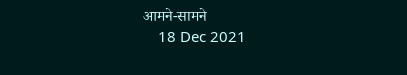आमने-सामने
    18 Dec 2021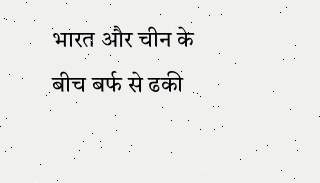भारत और चीन के बीच बर्फ से ढकी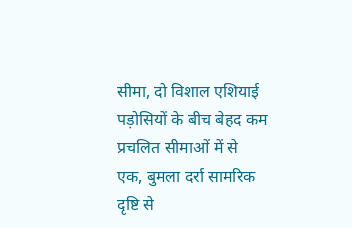सीमा, दो विशाल एशियाई पड़ोसियों के बीच बेहद कम प्रचलित सीमाओं में से एक, बुमला दर्रा सामरिक दृष्टि से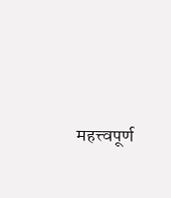महत्त्वपूर्ण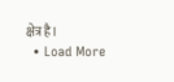क्षेत्र है।
  • Load More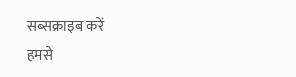सब्सक्राइब करें
हमसे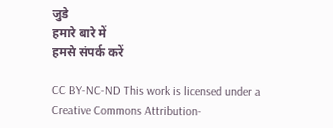जुडे
हमारे बारे में
हमसे संपर्क करें

CC BY-NC-ND This work is licensed under a Creative Commons Attribution-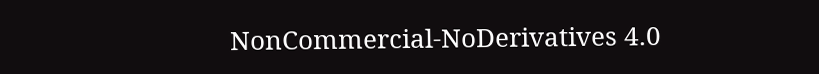NonCommercial-NoDerivatives 4.0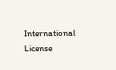International License